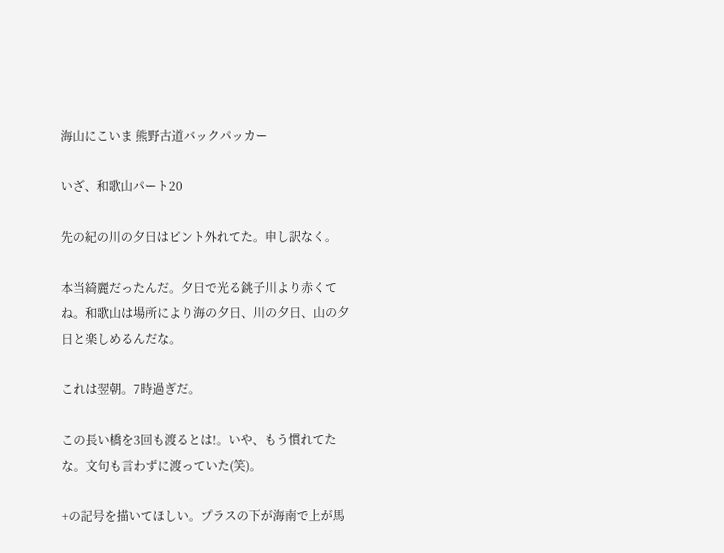海山にこいま 熊野古道バックパッカー

いざ、和歌山パート20

先の紀の川の夕日はピント外れてた。申し訳なく。

本当綺麗だったんだ。夕日で光る銚子川より赤くてね。和歌山は場所により海の夕日、川の夕日、山の夕日と楽しめるんだな。

これは翌朝。7時過ぎだ。

この長い橋を3回も渡るとは!。いや、もう慣れてたな。文句も言わずに渡っていた(笑)。

+の記号を描いてほしい。プラスの下が海南で上が馬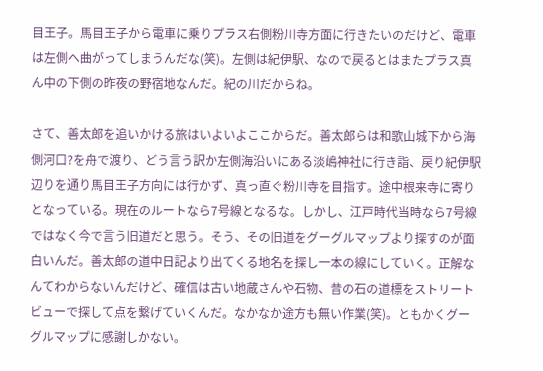目王子。馬目王子から電車に乗りプラス右側粉川寺方面に行きたいのだけど、電車は左側へ曲がってしまうんだな(笑)。左側は紀伊駅、なので戻るとはまたプラス真ん中の下側の昨夜の野宿地なんだ。紀の川だからね。

さて、善太郎を追いかける旅はいよいよここからだ。善太郎らは和歌山城下から海側河口?を舟で渡り、どう言う訳か左側海沿いにある淡嶋神社に行き詣、戻り紀伊駅辺りを通り馬目王子方向には行かず、真っ直ぐ粉川寺を目指す。途中根来寺に寄りとなっている。現在のルートなら7号線となるな。しかし、江戸時代当時なら7号線ではなく今で言う旧道だと思う。そう、その旧道をグーグルマップより探すのが面白いんだ。善太郎の道中日記より出てくる地名を探し一本の線にしていく。正解なんてわからないんだけど、確信は古い地蔵さんや石物、昔の石の道標をストリートビューで探して点を繋げていくんだ。なかなか途方も無い作業(笑)。ともかくグーグルマップに感謝しかない。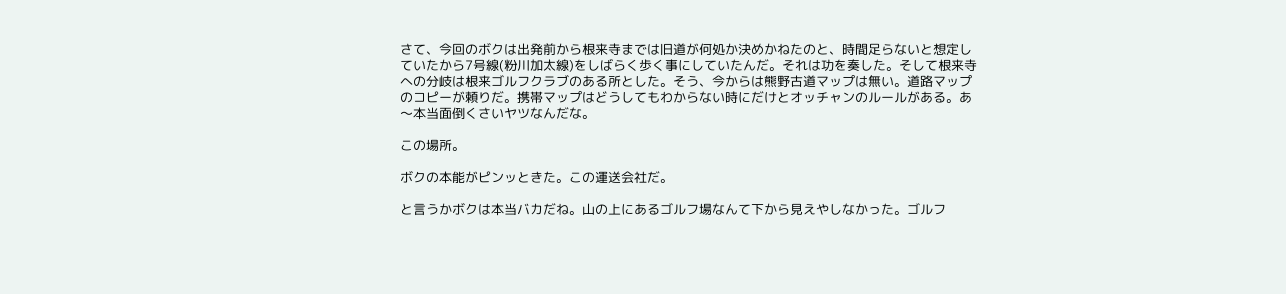さて、今回のボクは出発前から根来寺までは旧道が何処か決めかねたのと、時間足らないと想定していたから7号線(粉川加太線)をしばらく歩く事にしていたんだ。それは功を奏した。そして根来寺への分岐は根来ゴルフクラブのある所とした。そう、今からは熊野古道マップは無い。道路マップのコピーが頼りだ。携帯マップはどうしてもわからない時にだけとオッチャンのルールがある。あ〜本当面倒くさいヤツなんだな。

この場所。

ボクの本能がピンッときた。この運送会社だ。

と言うかボクは本当バカだね。山の上にあるゴルフ場なんて下から見えやしなかった。ゴルフ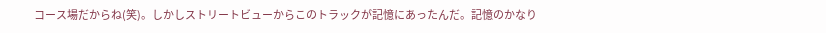コース場だからね(笑)。しかしストリートビューからこのトラックが記憶にあったんだ。記憶のかなり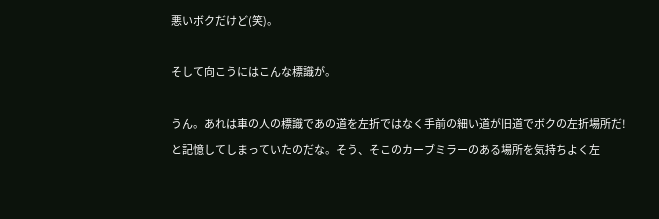悪いボクだけど(笑)。

そして向こうにはこんな標識が。

うん。あれは車の人の標識であの道を左折ではなく手前の細い道が旧道でボクの左折場所だ!と記憶してしまっていたのだな。そう、そこのカーブミラーのある場所を気持ちよく左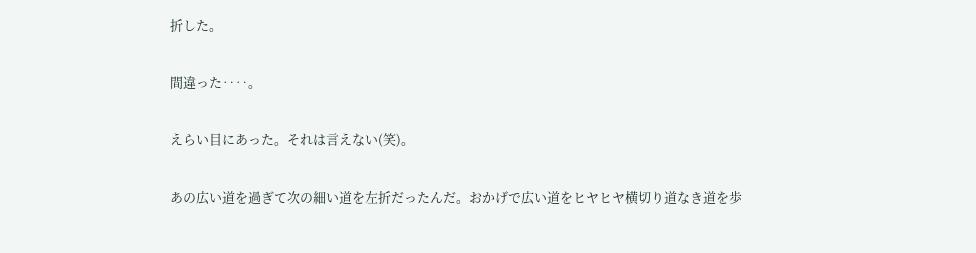折した。

間違った‥‥。

えらい目にあった。それは言えない(笑)。

あの広い道を過ぎて次の細い道を左折だったんだ。おかげで広い道をヒヤヒヤ横切り道なき道を歩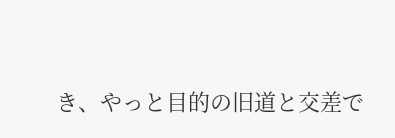き、やっと目的の旧道と交差で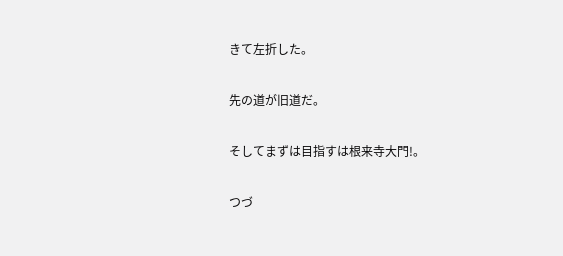きて左折した。

先の道が旧道だ。

そしてまずは目指すは根来寺大門!。

つづ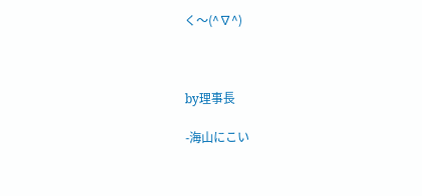く〜(^∇^)



by理事長

-海山にこい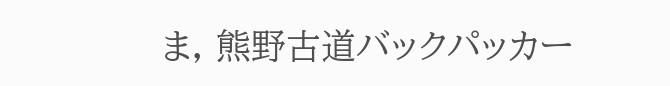ま, 熊野古道バックパッカー